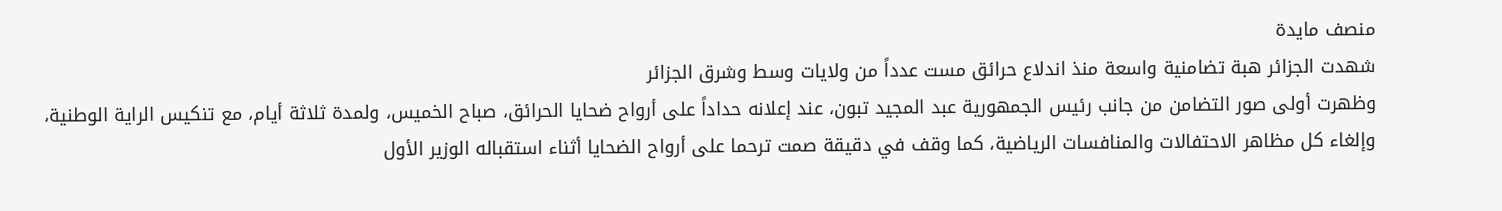منصف مايدة
شهدت الجزائر هبة تضامنية واسعة منذ اندلاع حرائق مست عدداً من ولايات وسط وشرق الجزائر
وظهرت أولى صور التضامن من جانب رئيس الجمهورية عبد المجيد تبون، عند إعلانه حداداً على أرواح ضحايا الحرائق، صباح الخميس، ولمدة ثلاثة أيام، مع تنكيس الراية الوطنية، وإلغاء كل مظاهر الاحتفالات والمنافسات الرياضية، كما وقف في دقيقة صمت ترحما على أرواح الضحايا أثناء استقباله الوزير الأول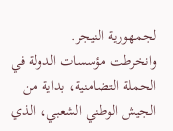لجمهورية النيجر.
وانخرطت مؤسسات الدولة في الحملة التضامنية، بداية من الجيش الوطني الشعبي، الذي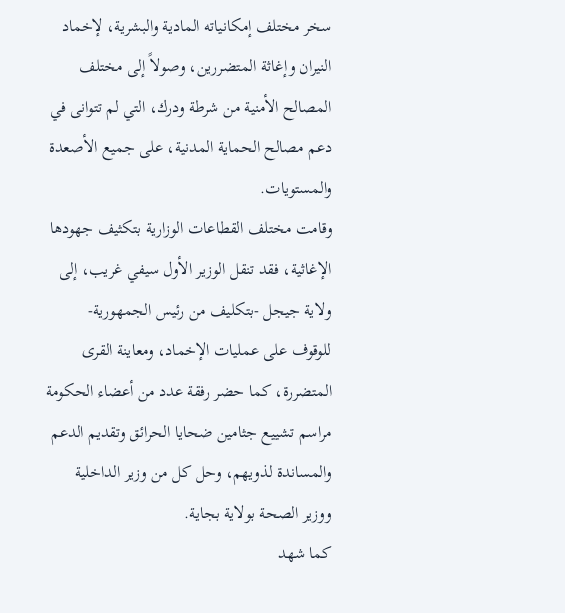سخر مختلف إمكانياته المادية والبشرية، لإخماد النيران وإغاثة المتضررين، وصولاً إلى مختلف المصالح الأمنية من شرطة ودرك، التي لم تتوانى في دعم مصالح الحماية المدنية، على جميع الأصعدة والمستويات.
وقامت مختلف القطاعات الوزارية بتكثيف جهودها الإغاثية، فقد تنقل الوزير الأول سيفي غريب، إلى ولاية جيجل -بتكليف من رئيس الجمهورية- للوقوف على عمليات الإخماد، ومعاينة القرى المتضررة، كما حضر رفقة عدد من أعضاء الحكومة مراسم تشييع جثامين ضحايا الحرائق وتقديم الدعم والمساندة لذويهم، وحل كل من وزير الداخلية ووزير الصحة بولاية بجاية.
كما شهد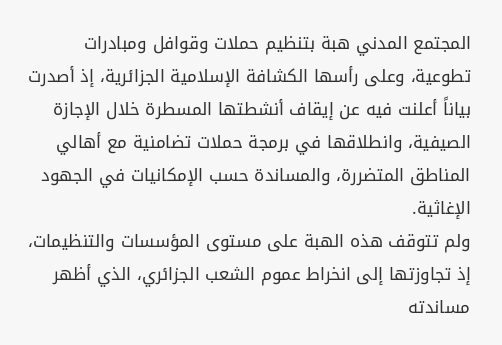المجتمع المدني هبة بتنظيم حملات وقوافل ومبادرات تطوعية، وعلى رأسها الكشافة الإسلامية الجزائرية، إذ أصدرت بياناً أعلنت فيه عن إيقاف أنشطتها المسطرة خلال الإجازة الصيفية، وانطلاقها في برمجة حملات تضامنية مع أهالي المناطق المتضررة، والمساندة حسب الإمكانيات في الجهود الإغاثية.
ولم تتوقف هذه الهبة على مستوى المؤسسات والتنظيمات، إذ تجاوزتها إلى انخراط عموم الشعب الجزائري، الذي أظهر مساندته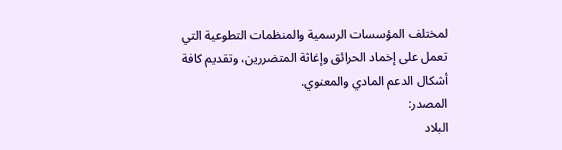لمختلف المؤسسات الرسمية والمنظمات التطوعية التي تعمل على إخماد الحرائق وإغاثة المتضررين، وتقديم كافة أشكال الدعم المادي والمعنوي.
المصدر:
البلاد